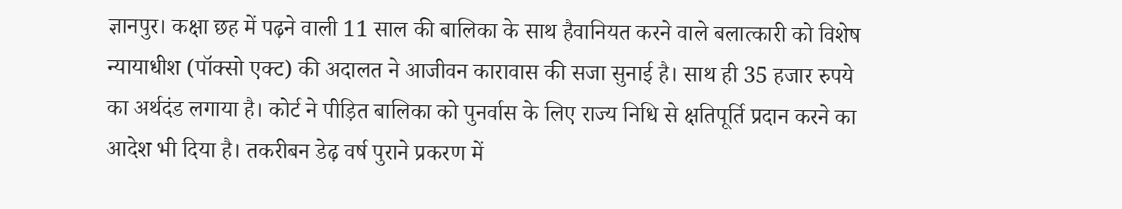ज्ञानपुर। कक्षा छह में पढ़ने वाली 11 साल की बालिका के साथ हैवानियत करने वाले बलात्कारी को विशेष न्यायाधीश (पॉक्सो एक्ट) की अदालत ने आजीवन कारावास की सजा सुनाई है। साथ ही 35 हजार रुपये का अर्थदंड लगाया है। कोर्ट ने पीड़ित बालिका को पुनर्वास के लिए राज्य निधि से क्षतिपूर्ति प्रदान करने का आदेश भी दिया है। तकरीबन डेढ़ वर्ष पुराने प्रकरण में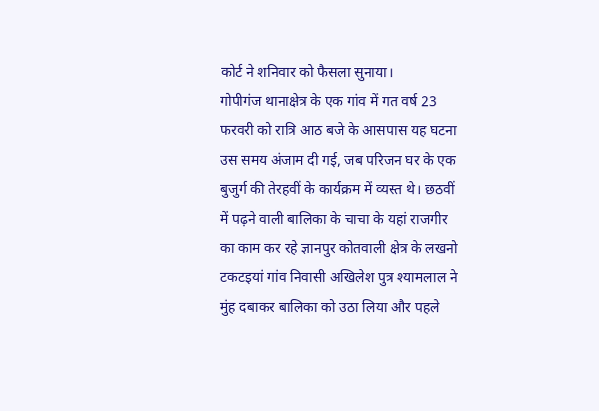कोर्ट ने शनिवार को फैसला सुनाया।
गोपीगंज थानाक्षेत्र के एक गांव में गत वर्ष 23 फरवरी को रात्रि आठ बजे के आसपास यह घटना उस समय अंजाम दी गई, जब परिजन घर के एक बुजुर्ग की तेरहवीं के कार्यक्रम में व्यस्त थे। छठवीं में पढ़ने वाली बालिका के चाचा के यहां राजगीर का काम कर रहे ज्ञानपुर कोतवाली क्षेत्र के लखनो टकटइयां गांव निवासी अखिलेश पुत्र श्यामलाल ने मुंह दबाकर बालिका को उठा लिया और पहले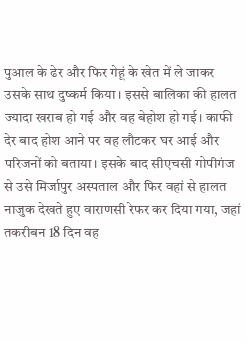पुआल के ढेर और फिर गेहूं के खेत में ले जाकर उसके साथ दुष्कर्म किया। इससे बालिका की हालत ज्यादा खराब हो गई और वह बेहोश हो गई। काफी देर बाद होश आने पर वह लौटकर घर आई और परिजनों को बताया। इसके बाद सीएचसी गोपीगंज से उसे मिर्जापुर अस्पताल और फिर वहां से हालत नाजुक देखते हुए वाराणसी रेफर कर दिया गया, जहां तकरीबन 18 दिन वह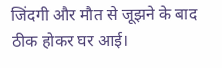जिंदगी और मौत से जूझने के बाद ठीक होकर घर आई।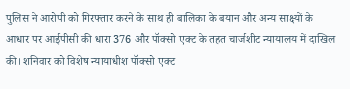पुलिस ने आरोपी को गिरफ्तार करने के साथ ही बालिका के बयान और अन्य साक्ष्यों के आधार पर आईपीसी की धारा 376 और पॉक्सो एक्ट के तहत चार्जशीट न्यायालय में दाखिल की। शनिवार को विशेष न्यायाधीश पॉक्सो एक्ट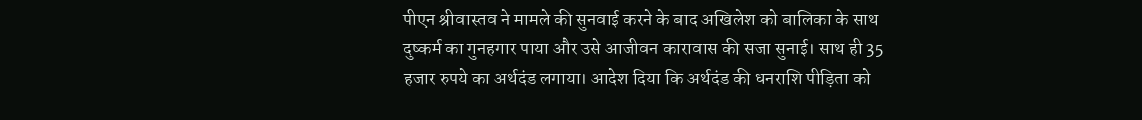पीएन श्रीवास्तव ने मामले की सुनवाई करने के बाद अखिलेश को बालिका के साथ दुष्कर्म का गुनहगार पाया और उसे आजीवन कारावास की सजा सुनाई। साथ ही 35 हजार रुपये का अर्थदंड लगाया। आदेश दिया कि अर्थदंड की धनराशि पीड़िता को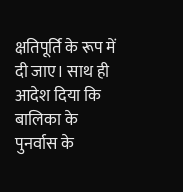क्षतिपूर्ति के रूप में दी जाए। साथ ही आदेश दिया कि बालिका के पुनर्वास के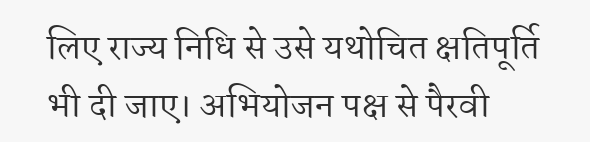लिए राज्य निधि से उसे यथोचित क्षतिपूर्ति भी दी जाए। अभियोजन पक्ष से पैरवी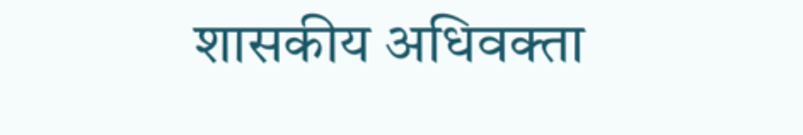शासकीय अधिवक्ता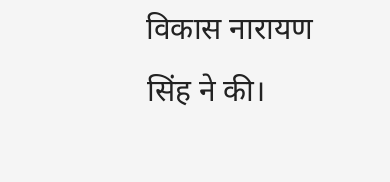विकास नारायण सिंह ने की।